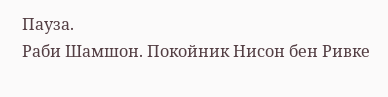Пауза.
Раби Шамшон. Покойник Нисон бен Ривке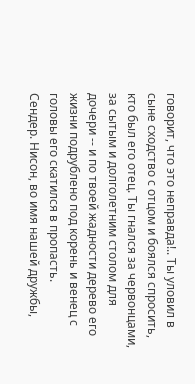говорит, что это неправда!.. Ты уловил в сыне сходство с отцом и боялся спросить, кто был его отец. Ты гнался за червонцами, за сытым и долголетним столом для дочери -- и по твоей жадности дерево его жизни подрублено под корень и венец с головы его скатился в пропасть.
Сендер. Нисон, во имя нашей дружбы,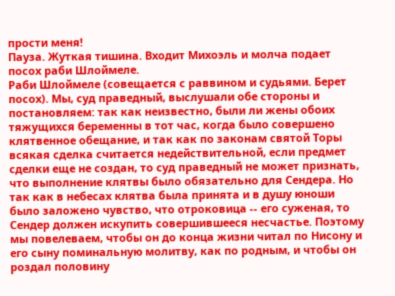прости меня!
Пауза. Жуткая тишина. Входит Михоэль и молча подает посох раби Шлоймеле.
Раби Шлоймеле (совещается с раввином и судьями. Берет посох). Мы, суд праведный, выслушали обе стороны и постановляем: так как неизвестно, были ли жены обоих тяжущихся беременны в тот час, когда было совершено клятвенное обещание, и так как по законам святой Торы всякая сделка считается недействительной, если предмет сделки еще не создан, то суд праведный не может признать, что выполнение клятвы было обязательно для Сендера. Но так как в небесах клятва была принята и в душу юноши было заложено чувство, что отроковица -- его суженая, то Сендер должен искупить совершившееся несчастье. Поэтому мы повелеваем, чтобы он до конца жизни читал по Нисону и его сыну поминальную молитву, как по родным, и чтобы он роздал половину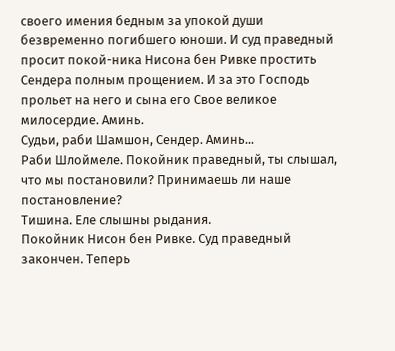своего имения бедным за упокой души безвременно погибшего юноши. И суд праведный просит покой-ника Нисона бен Ривке простить Сендера полным прощением. И за это Господь прольет на него и сына его Свое великое милосердие. Аминь.
Судьи, раби Шамшон, Сендер. Аминь...
Раби Шлоймеле. Покойник праведный, ты слышал, что мы постановили? Принимаешь ли наше постановление?
Тишина. Еле слышны рыдания.
Покойник Нисон бен Ривке. Суд праведный закончен. Теперь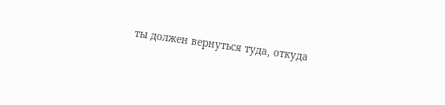ты должен вернуться туда, откуда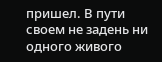пришел. В пути своем не задень ни одного живого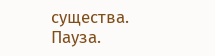существа.
Пауза.